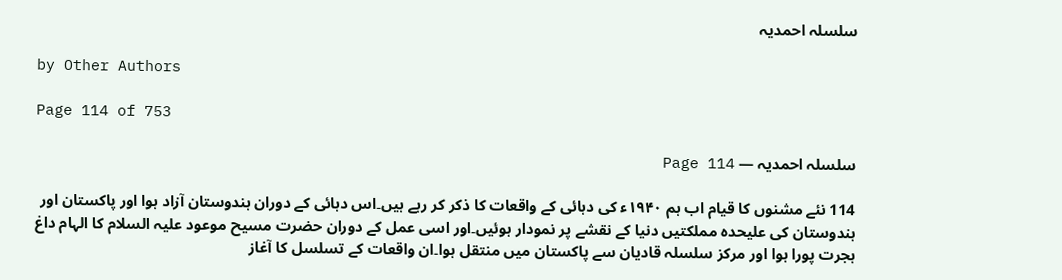سلسلہ احمدیہ

by Other Authors

Page 114 of 753

سلسلہ احمدیہ — Page 114

114 نئے مشنوں کا قیام اب ہم ۱۹۴۰ء کی دہائی کے واقعات کا ذکر کر رہے ہیں۔اس دہائی کے دوران ہندوستان آزاد ہوا اور پاکستان اور ہندوستان کی علیحدہ مملکتیں دنیا کے نقشے پر نمودار ہوئیں۔اور اسی عمل کے دوران حضرت مسیح موعود علیہ السلام کا الہام داغ ہجرت پورا ہوا اور مرکز سلسلہ قادیان سے پاکستان میں منتقل ہوا۔ان واقعات کے تسلسل کا آغاز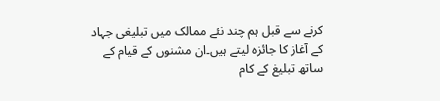کرنے سے قبل ہم چند نئے ممالک میں تبلیغی جہاد کے آغاز کا جائزہ لیتے ہیں۔ان مشنوں کے قیام کے ساتھ تبلیغ کے کام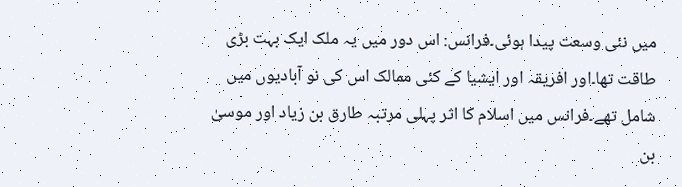میں نئی وسعت پیدا ہوئی۔فرانس: اس دور میں یہ ملک ایک بہت بڑی طاقت تھا۔اور افریقہ اور ایشیا کے کئی ممالک اس کی نو آبادیوں میں شامل تھے۔فرانس میں اسلام کا اثر پہلی مرتبہ طارق بن زیاد اور موسیٰ بن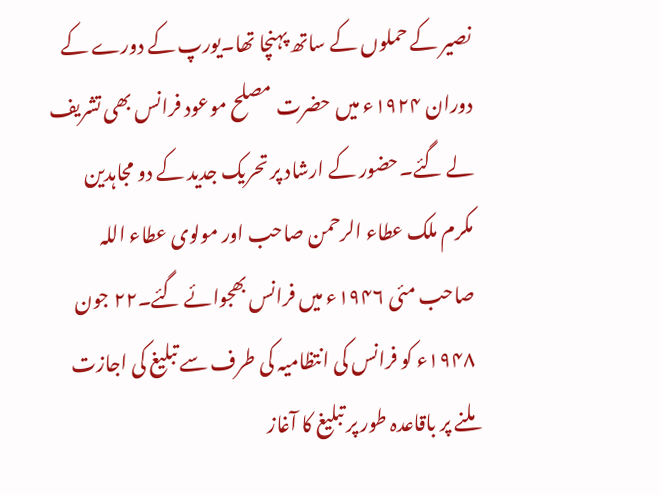نصیر کے حملوں کے ساتھ پہنچا تھا۔یورپ کے دورے کے دوران ۱۹۲۴ء میں حضرت مصلح موعود فرانس بھی تشریف لے گئے۔حضور کے ارشاد پر تحریک جدید کے دو مجاہدین مکرم ملک عطاء الرحمن صاحب اور مولوی عطاء اللہ صاحب مئی ۱۹۴۶ء میں فرانس بھجوائے گئے۔۲۲ جون ۱۹۴۸ء کو فرانس کی انتظامیہ کی طرف سے تبلیغ کی اجازت ملنے پر باقاعدہ طور پر تبلیغ کا آغاز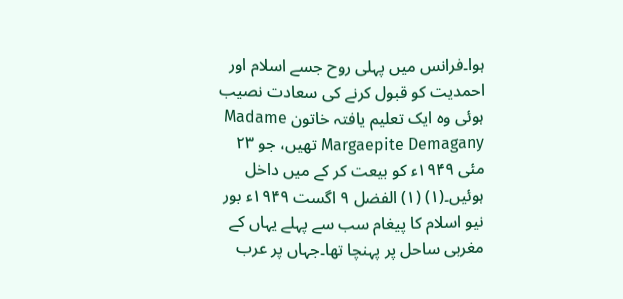ہوا۔فرانس میں پہلی روح جسے اسلام اور احمدیت کو قبول کرنے کی سعادت نصیب ہوئی وہ ایک تعلیم یافتہ خاتون Madame Margaepite Demagany تھیں، جو ۲۳ مئی ۱۹۴۹ء کو بیعت کر کے میں داخل ہوئیں۔(۱) (۱) الفضل ۹ اگست ۱۹۴۹ء بور نیو اسلام کا پیغام سب سے پہلے یہاں کے مغربی ساحل پر پہنچا تھا۔جہاں پر عرب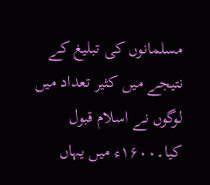مسلمانوں کی تبلیغ کے نتیجے میں کثیر تعداد میں لوگوں نے اسلام قبول کیا۔۱۶۰۰ء میں یہاں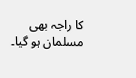کا راجہ بھی مسلمان ہو گیا۔